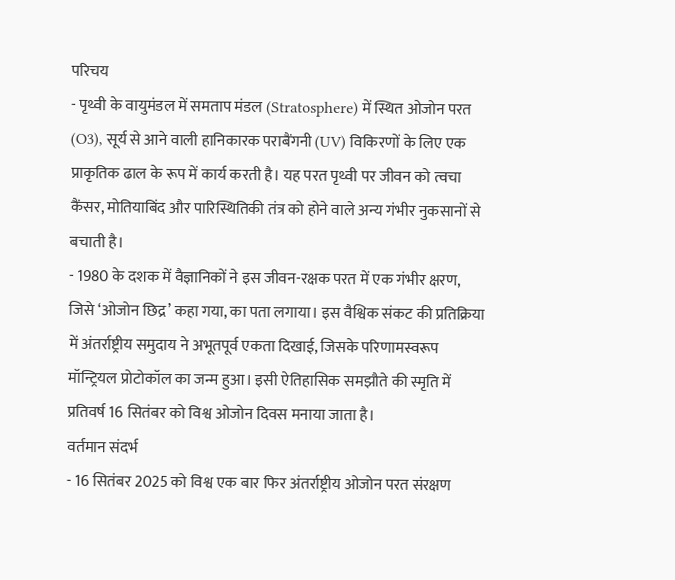परिचय
- पृथ्वी के वायुमंडल में समताप मंडल (Stratosphere) में स्थित ओजोन परत (O3), सूर्य से आने वाली हानिकारक पराबैंगनी (UV) विकिरणों के लिए एक प्राकृतिक ढाल के रूप में कार्य करती है। यह परत पृथ्वी पर जीवन को त्वचा कैंसर, मोतियाबिंद और पारिस्थितिकी तंत्र को होने वाले अन्य गंभीर नुकसानों से बचाती है।
- 1980 के दशक में वैज्ञानिकों ने इस जीवन-रक्षक परत में एक गंभीर क्षरण, जिसे ‘ओजोन छिद्र’ कहा गया, का पता लगाया। इस वैश्विक संकट की प्रतिक्रिया में अंतर्राष्ट्रीय समुदाय ने अभूतपूर्व एकता दिखाई, जिसके परिणामस्वरूप मॉन्ट्रियल प्रोटोकॉल का जन्म हुआ। इसी ऐतिहासिक समझौते की स्मृति में प्रतिवर्ष 16 सितंबर को विश्व ओजोन दिवस मनाया जाता है।
वर्तमान संदर्भ
- 16 सितंबर 2025 को विश्व एक बार फिर अंतर्राष्ट्रीय ओजोन परत संरक्षण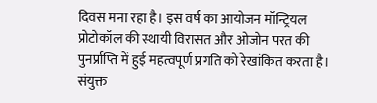दिवस मना रहा है। इस वर्ष का आयोजन मॉन्ट्रियल प्रोटोकॉल की स्थायी विरासत और ओजोन परत की पुनर्प्राप्ति में हुई महत्वपूर्ण प्रगति को रेखांकित करता है। संयुक्त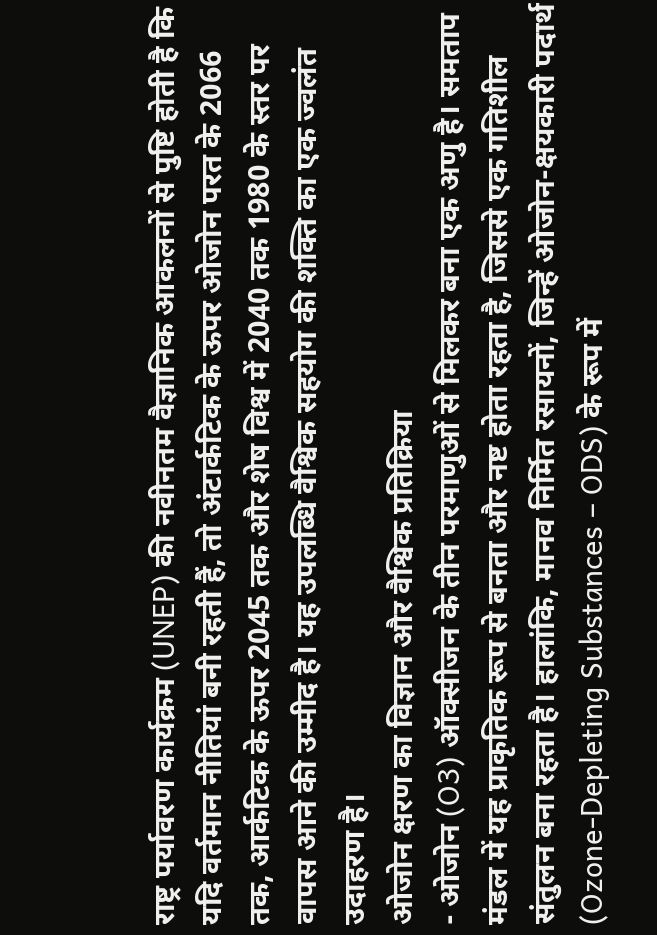राष्ट्र पर्यावरण कार्यक्रम (UNEP) की नवीनतम वैज्ञानिक आकलनों से पुष्टि होती है कि यदि वर्तमान नीतियां बनी रहती हैं, तो अंटार्कटिक के ऊपर ओजोन परत के 2066 तक, आर्कटिक के ऊपर 2045 तक और शेष विश्व में 2040 तक 1980 के स्तर पर वापस आने की उम्मीद है। यह उपलब्धि वैश्विक सहयोग की शक्ति का एक ज्वलंत उदाहरण है।
ओजोन क्षरण का विज्ञान और वैश्विक प्रतिक्रिया
- ओजोन (O3) ऑक्सीजन के तीन परमाणुओं से मिलकर बना एक अणु है। समताप मंडल में यह प्राकृतिक रूप से बनता और नष्ट होता रहता है, जिससे एक गतिशील संतुलन बना रहता है। हालांकि, मानव निर्मित रसायनों, जिन्हें ओजोन-क्षयकारी पदार्थ (Ozone-Depleting Substances – ODS) के रूप में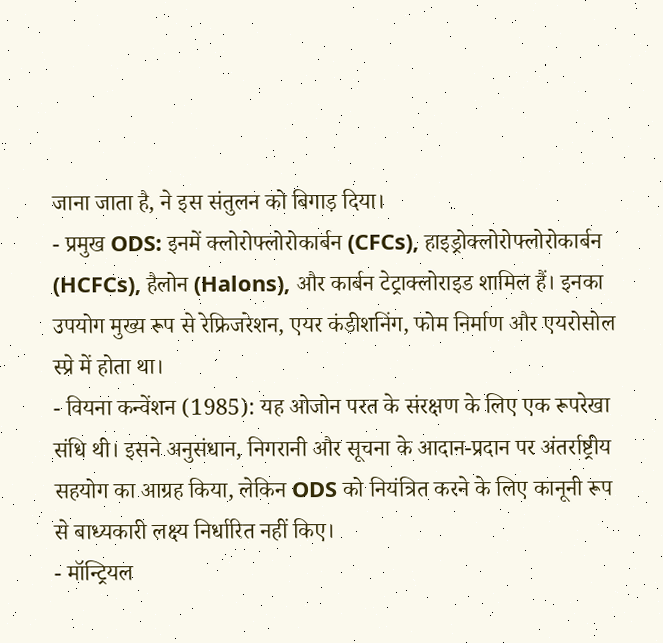जाना जाता है, ने इस संतुलन को बिगाड़ दिया।
- प्रमुख ODS: इनमें क्लोरोफ्लोरोकार्बन (CFCs), हाइड्रोक्लोरोफ्लोरोकार्बन (HCFCs), हैलोन (Halons), और कार्बन टेट्राक्लोराइड शामिल हैं। इनका उपयोग मुख्य रूप से रेफ्रिजरेशन, एयर कंडीशनिंग, फोम निर्माण और एयरोसोल स्प्रे में होता था।
- वियना कन्वेंशन (1985): यह ओजोन परत के संरक्षण के लिए एक रूपरेखा संधि थी। इसने अनुसंधान, निगरानी और सूचना के आदान-प्रदान पर अंतर्राष्ट्रीय सहयोग का आग्रह किया, लेकिन ODS को नियंत्रित करने के लिए कानूनी रूप से बाध्यकारी लक्ष्य निर्धारित नहीं किए।
- मॉन्ट्रियल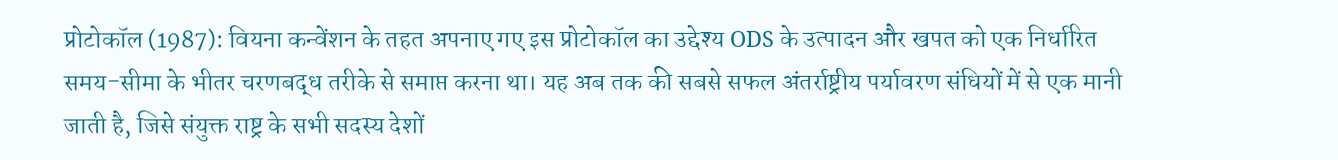प्रोटोकॉल (1987): वियना कन्वेंशन के तहत अपनाए गए इस प्रोटोकॉल का उद्देश्य ODS के उत्पादन और खपत को एक निर्धारित समय-सीमा के भीतर चरणबद्ध तरीके से समाप्त करना था। यह अब तक की सबसे सफल अंतर्राष्ट्रीय पर्यावरण संधियों में से एक मानी जाती है, जिसे संयुक्त राष्ट्र के सभी सदस्य देशों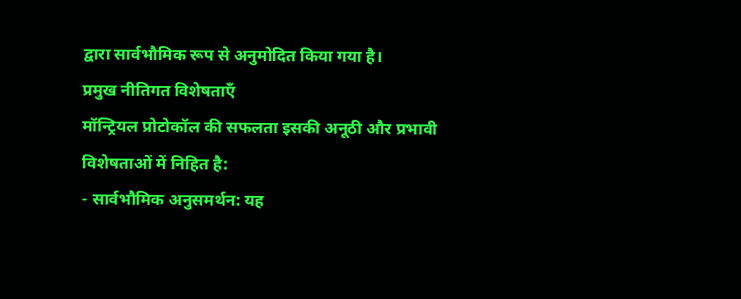द्वारा सार्वभौमिक रूप से अनुमोदित किया गया है।
प्रमुख नीतिगत विशेषताएँ
मॉन्ट्रियल प्रोटोकॉल की सफलता इसकी अनूठी और प्रभावी विशेषताओं में निहित है:
- सार्वभौमिक अनुसमर्थन: यह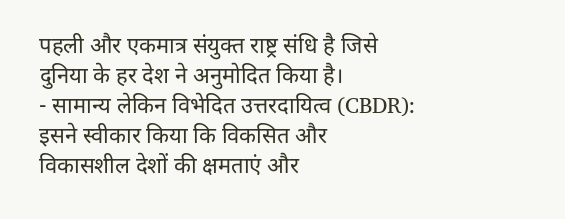पहली और एकमात्र संयुक्त राष्ट्र संधि है जिसे दुनिया के हर देश ने अनुमोदित किया है।
- सामान्य लेकिन विभेदित उत्तरदायित्व (CBDR): इसने स्वीकार किया कि विकसित और विकासशील देशों की क्षमताएं और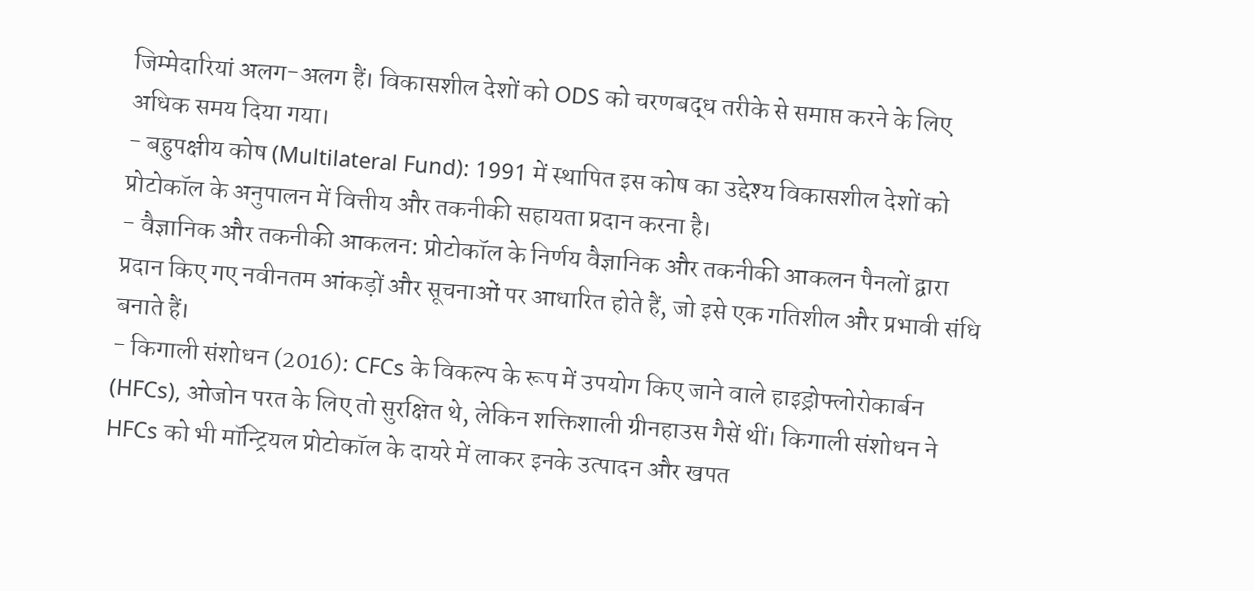जिम्मेदारियां अलग-अलग हैं। विकासशील देशों को ODS को चरणबद्ध तरीके से समाप्त करने के लिए अधिक समय दिया गया।
- बहुपक्षीय कोष (Multilateral Fund): 1991 में स्थापित इस कोष का उद्देश्य विकासशील देशों को प्रोटोकॉल के अनुपालन में वित्तीय और तकनीकी सहायता प्रदान करना है।
- वैज्ञानिक और तकनीकी आकलन: प्रोटोकॉल के निर्णय वैज्ञानिक और तकनीकी आकलन पैनलों द्वारा प्रदान किए गए नवीनतम आंकड़ों और सूचनाओं पर आधारित होते हैं, जो इसे एक गतिशील और प्रभावी संधि बनाते हैं।
- किगाली संशोधन (2016): CFCs के विकल्प के रूप में उपयोग किए जाने वाले हाइड्रोफ्लोरोकार्बन (HFCs), ओजोन परत के लिए तो सुरक्षित थे, लेकिन शक्तिशाली ग्रीनहाउस गैसें थीं। किगाली संशोधन ने HFCs को भी मॉन्ट्रियल प्रोटोकॉल के दायरे में लाकर इनके उत्पादन और खपत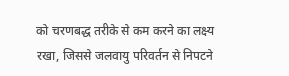को चरणबद्ध तरीके से कम करने का लक्ष्य रखा, जिससे जलवायु परिवर्तन से निपटने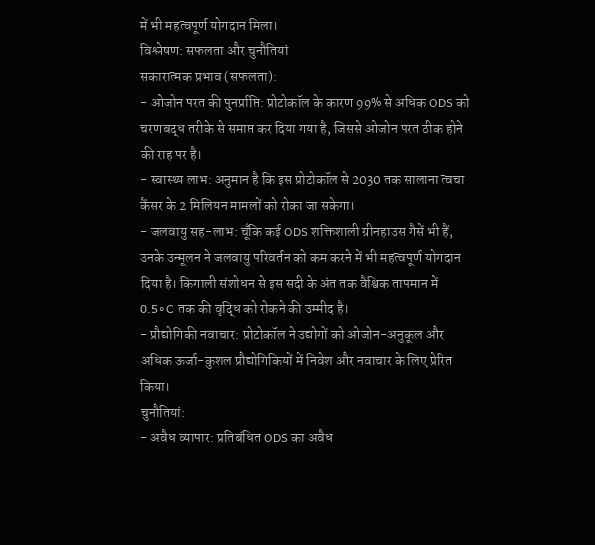में भी महत्वपूर्ण योगदान मिला।
विश्लेषण: सफलता और चुनौतियां
सकारात्मक प्रभाव (सफलता):
- ओजोन परत की पुनर्प्राप्ति: प्रोटोकॉल के कारण 99% से अधिक ODS को चरणबद्ध तरीके से समाप्त कर दिया गया है, जिससे ओजोन परत ठीक होने की राह पर है।
- स्वास्थ्य लाभ: अनुमान है कि इस प्रोटोकॉल से 2030 तक सालाना त्वचा कैंसर के 2 मिलियन मामलों को रोका जा सकेगा।
- जलवायु सह-लाभ: चूँकि कई ODS शक्तिशाली ग्रीनहाउस गैसें भी हैं, उनके उन्मूलन ने जलवायु परिवर्तन को कम करने में भी महत्वपूर्ण योगदान दिया है। किगाली संशोधन से इस सदी के अंत तक वैश्विक तापमान में 0.5∘C तक की वृद्धि को रोकने की उम्मीद है।
- प्रौद्योगिकी नवाचार: प्रोटोकॉल ने उद्योगों को ओजोन-अनुकूल और अधिक ऊर्जा-कुशल प्रौद्योगिकियों में निवेश और नवाचार के लिए प्रेरित किया।
चुनौतियां:
- अवैध व्यापार: प्रतिबंधित ODS का अवैध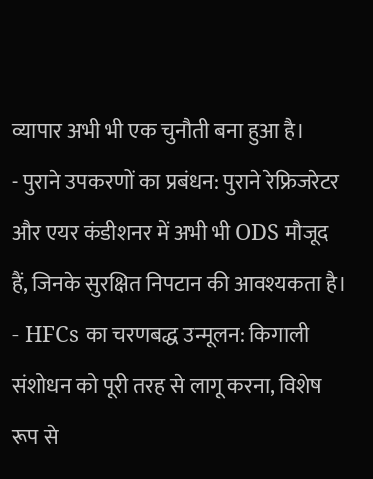व्यापार अभी भी एक चुनौती बना हुआ है।
- पुराने उपकरणों का प्रबंधन: पुराने रेफ्रिजरेटर और एयर कंडीशनर में अभी भी ODS मौजूद हैं, जिनके सुरक्षित निपटान की आवश्यकता है।
- HFCs का चरणबद्ध उन्मूलन: किगाली संशोधन को पूरी तरह से लागू करना, विशेष रूप से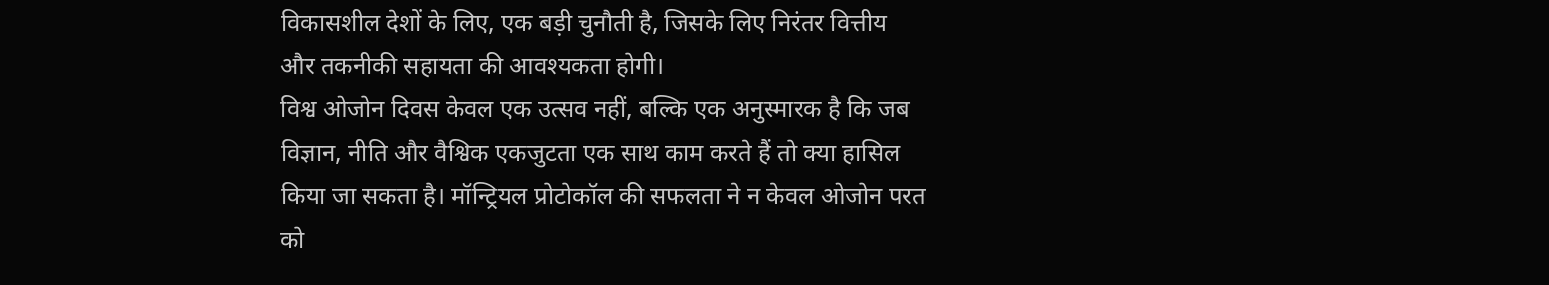विकासशील देशों के लिए, एक बड़ी चुनौती है, जिसके लिए निरंतर वित्तीय और तकनीकी सहायता की आवश्यकता होगी।
विश्व ओजोन दिवस केवल एक उत्सव नहीं, बल्कि एक अनुस्मारक है कि जब विज्ञान, नीति और वैश्विक एकजुटता एक साथ काम करते हैं तो क्या हासिल किया जा सकता है। मॉन्ट्रियल प्रोटोकॉल की सफलता ने न केवल ओजोन परत को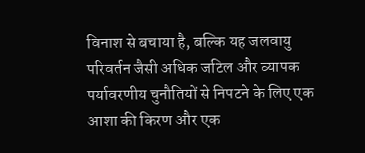विनाश से बचाया है, बल्कि यह जलवायु परिवर्तन जैसी अधिक जटिल और व्यापक पर्यावरणीय चुनौतियों से निपटने के लिए एक आशा की किरण और एक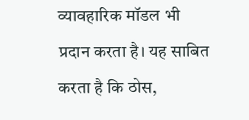व्यावहारिक मॉडल भी प्रदान करता है। यह साबित करता है कि ठोस,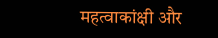महत्वाकांक्षी और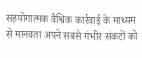सहयोगात्मक वैश्विक कार्रवाई के माध्यम से मानवता अपने सबसे गंभीर संकटों को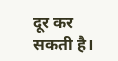दूर कर सकती है।